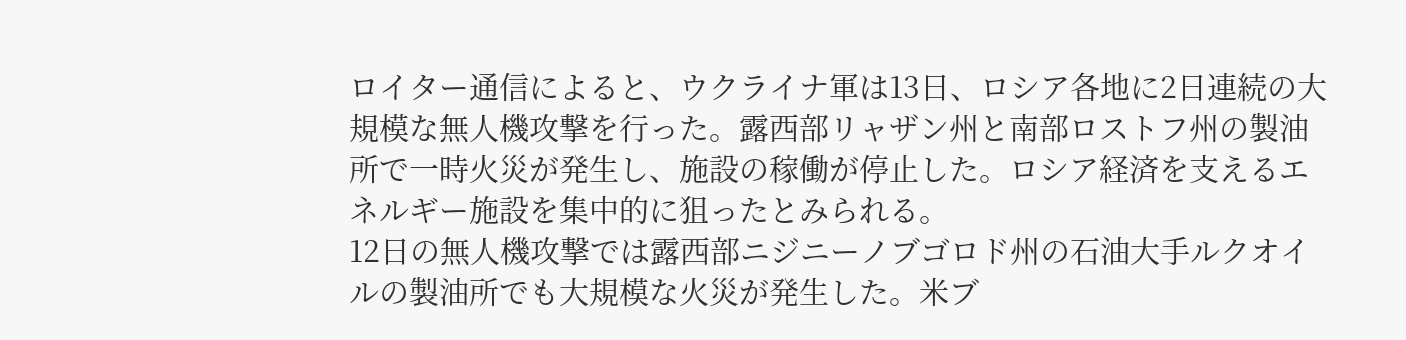ロイター通信によると、ウクライナ軍は13日、ロシア各地に2日連続の大規模な無人機攻撃を行った。露西部リャザン州と南部ロストフ州の製油所で一時火災が発生し、施設の稼働が停止した。ロシア経済を支えるエネルギー施設を集中的に狙ったとみられる。
12日の無人機攻撃では露西部ニジニーノブゴロド州の石油大手ルクオイルの製油所でも大規模な火災が発生した。米ブ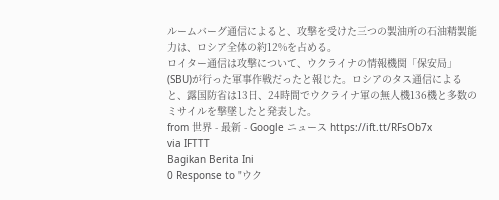ルームバーグ通信によると、攻撃を受けた三つの製油所の石油精製能力は、ロシア全体の約12%を占める。
ロイター通信は攻撃について、ウクライナの情報機関「保安局」(SBU)が行った軍事作戦だったと報じた。ロシアのタス通信によると、露国防省は13日、24時間でウクライナ軍の無人機136機と多数のミサイルを撃墜したと発表した。
from 世界 - 最新 - Google ニュース https://ift.tt/RFsOb7x
via IFTTT
Bagikan Berita Ini
0 Response to "ウク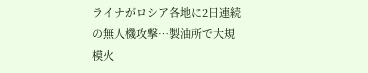ライナがロシア各地に2日連続の無人機攻撃…製油所で大規模火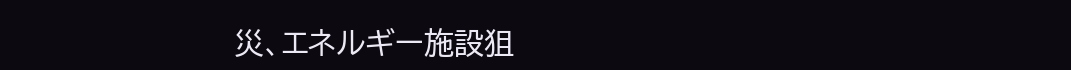災、エネルギー施設狙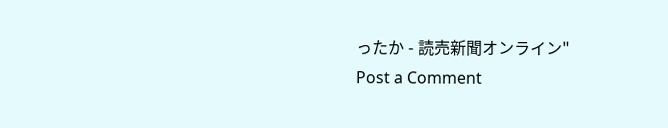ったか - 読売新聞オンライン"
Post a Comment